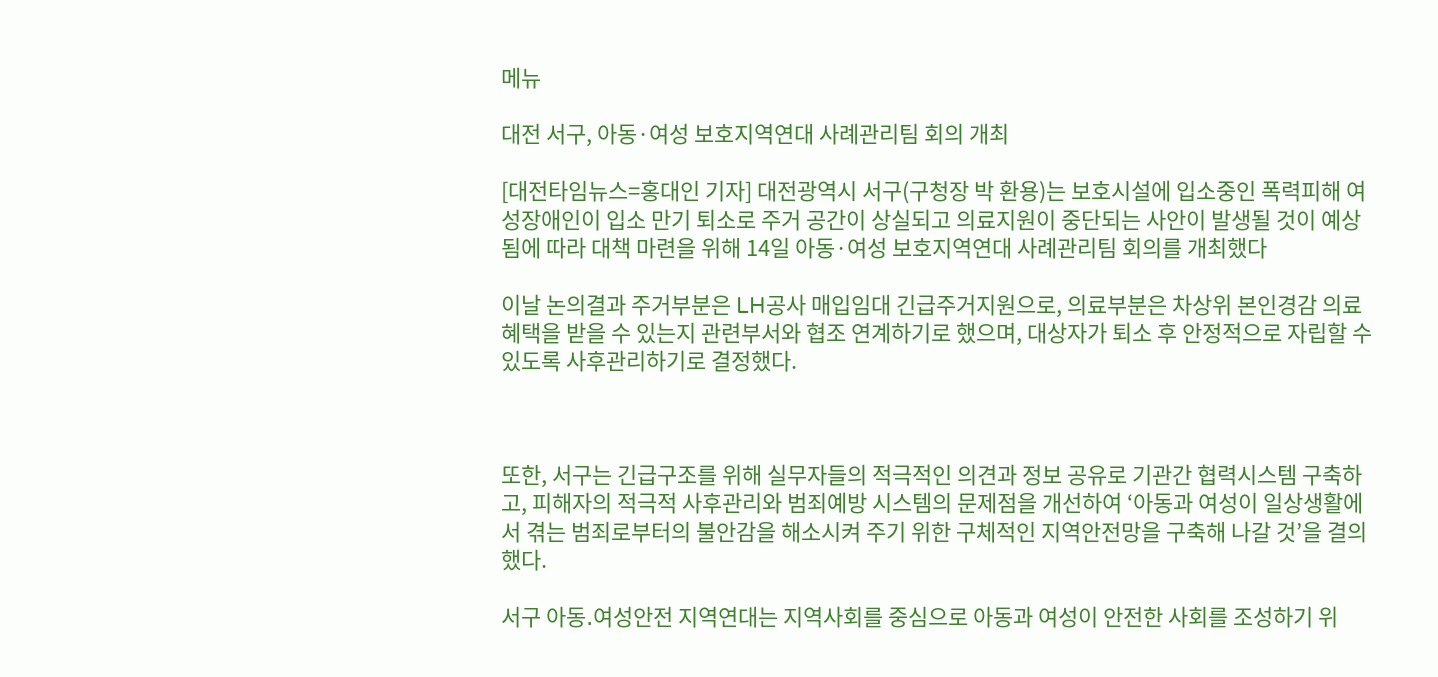메뉴

대전 서구, 아동·여성 보호지역연대 사례관리팀 회의 개최

[대전타임뉴스=홍대인 기자] 대전광역시 서구(구청장 박 환용)는 보호시설에 입소중인 폭력피해 여성장애인이 입소 만기 퇴소로 주거 공간이 상실되고 의료지원이 중단되는 사안이 발생될 것이 예상됨에 따라 대책 마련을 위해 14일 아동·여성 보호지역연대 사례관리팀 회의를 개최했다

이날 논의결과 주거부분은 LH공사 매입임대 긴급주거지원으로, 의료부분은 차상위 본인경감 의료혜택을 받을 수 있는지 관련부서와 협조 연계하기로 했으며, 대상자가 퇴소 후 안정적으로 자립할 수 있도록 사후관리하기로 결정했다.



또한, 서구는 긴급구조를 위해 실무자들의 적극적인 의견과 정보 공유로 기관간 협력시스템 구축하고, 피해자의 적극적 사후관리와 범죄예방 시스템의 문제점을 개선하여 ‘아동과 여성이 일상생활에서 겪는 범죄로부터의 불안감을 해소시켜 주기 위한 구체적인 지역안전망을 구축해 나갈 것’을 결의했다.

서구 아동․여성안전 지역연대는 지역사회를 중심으로 아동과 여성이 안전한 사회를 조성하기 위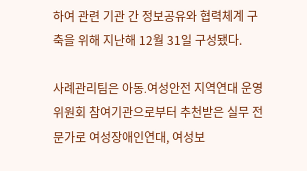하여 관련 기관 간 정보공유와 협력체계 구축을 위해 지난해 12월 31일 구성됐다.

사례관리팀은 아동․여성안전 지역연대 운영위원회 참여기관으로부터 추천받은 실무 전문가로 여성장애인연대, 여성보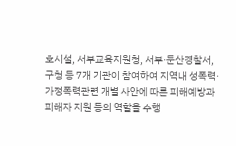호시설, 서부교육지원청, 서부·둔산경찰서, 구청 등 7개 기관이 참여하여 지역내 성폭력·가정폭력관련 개별 사안에 따른 피해예방과 피해자 지원 등의 역할을 수행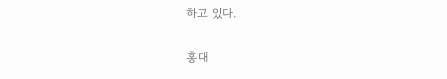하고 있다.

홍대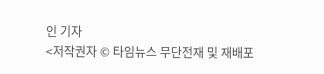인 기자
<저작권자 © 타임뉴스 무단전재 및 재배포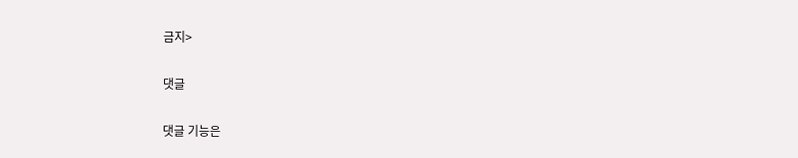금지>

댓글

댓글 기능은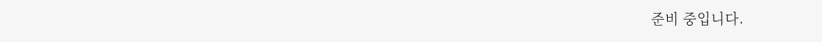준비 중입니다.